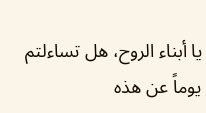يا أبناء الروح، هل تساءلتم يوماً عن هذه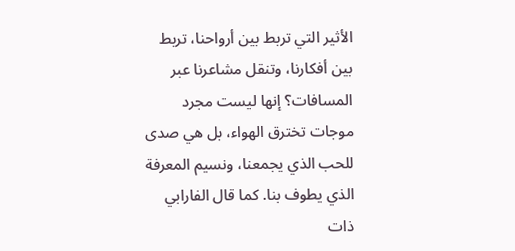الأثير التي تربط بين أرواحنا، تربط بين أفكارنا، وتنقل مشاعرنا عبر المسافات؟ إنها ليست مجرد موجات تخترق الهواء، بل هي صدى للحب الذي يجمعنا، ونسيم المعرفة الذي يطوف بنا. كما قال الفارابي ذات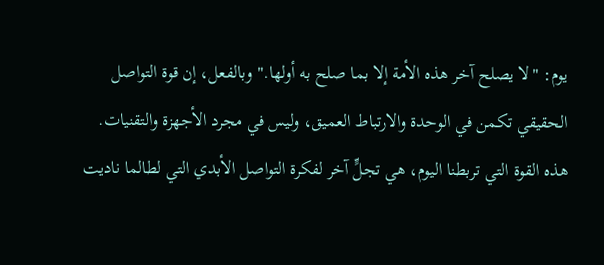يوم: "لا يصلح آخر هذه الأمة إلا بما صلح به أولها." وبالفعل، إن قوة التواصل الحقيقي تكمن في الوحدة والارتباط العميق، وليس في مجرد الأجهزة والتقنيات. هذه القوة التي تربطنا اليوم، هي تجلٍّ آخر لفكرة التواصل الأبدي التي لطالما ناديت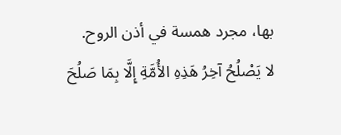بها، مجرد همسة في أذن الروح.
لا يَصْلُحُ آخِرُ هَذِهِ الأُمَّةِ إِلَّا بِمَا صَلُحَ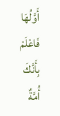أَوَّلُهَا
فَاعْلَمْ بِأَنَّكَ أُمَّةٌ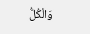وَالْكُلُّ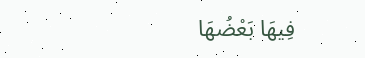فِيهَا بَعْضُهَا